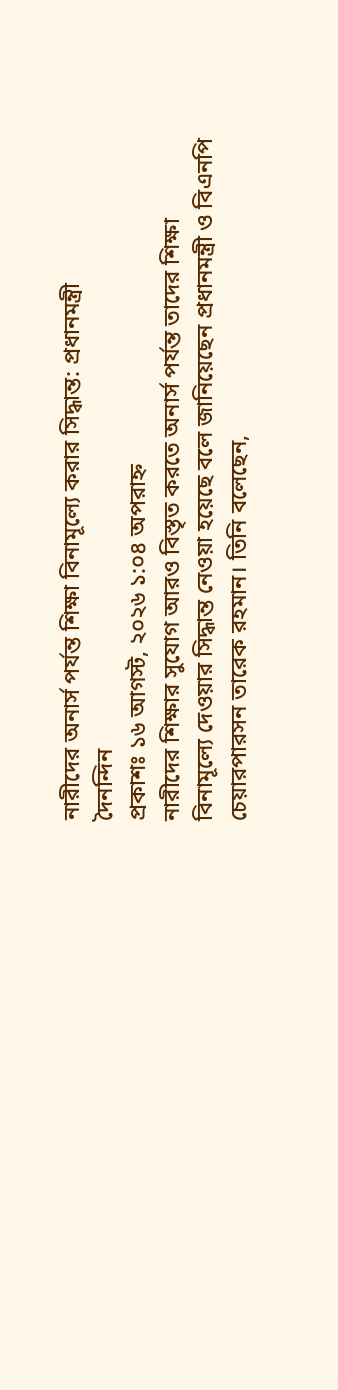নারীদের অনার্স পর্যন্ত শিক্ষা বিনামূল্যে করার সিদ্ধান্ত: প্রধানমন্ত্রী
দৈনন্দিন
প্রকাশঃ ১৬ আগস্ট, ২০২৬ ১:০৪ অপরাহ্ন
নারীদের শিক্ষার সুযোগ আরও বিস্তৃত করতে অনার্স পর্যন্ত তাদের শিক্ষা বিনামূল্যে দেওয়ার সিদ্ধান্ত নেওয়া হয়েছে বলে জানিয়েছেন প্রধানমন্ত্রী ও বিএনপি চেয়ারপারসন তারেক রহমান। তিনি বলেছেন,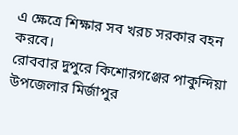এ ক্ষেত্রে শিক্ষার সব খরচ সরকার বহন করবে।
রোববার দুপুরে কিশোরগঞ্জের পাকুন্দিয়া উপজেলার মির্জাপুর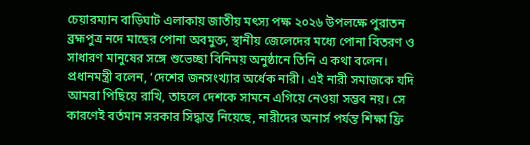চেয়ারম্যান বাড়িঘাট এলাকায় জাতীয় মৎস্য পক্ষ ২০২৬ উপলক্ষে পুরাতন ব্রহ্মপুত্র নদে মাছের পোনা অবমুক্ত, স্থানীয় জেলেদের মধ্যে পোনা বিতরণ ও সাধারণ মানুষের সঙ্গে শুভেচ্ছা বিনিময় অনুষ্ঠানে তিনি এ কথা বলেন।
প্রধানমন্ত্রী বলেন, ‘দেশের জনসংখ্যার অর্ধেক নারী। এই নারী সমাজকে যদি আমরা পিছিয়ে রাখি, তাহলে দেশকে সামনে এগিয়ে নেওয়া সম্ভব নয়। সে কারণেই বর্তমান সরকার সিদ্ধান্ত নিয়েছে, নারীদের অনার্স পর্যন্ত শিক্ষা ফ্রি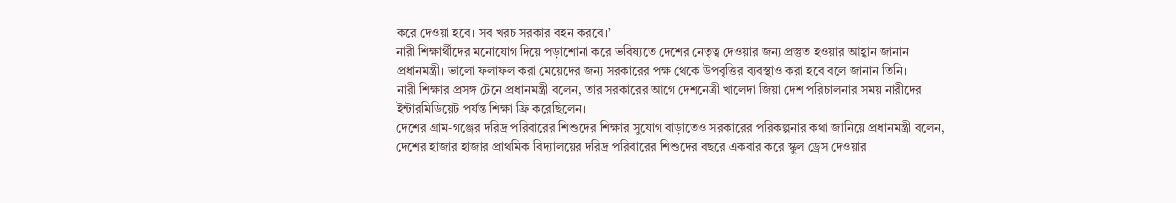করে দেওয়া হবে। সব খরচ সরকার বহন করবে।’
নারী শিক্ষার্থীদের মনোযোগ দিয়ে পড়াশোনা করে ভবিষ্যতে দেশের নেতৃত্ব দেওয়ার জন্য প্রস্তুত হওয়ার আহ্বান জানান প্রধানমন্ত্রী। ভালো ফলাফল করা মেয়েদের জন্য সরকারের পক্ষ থেকে উপবৃত্তির ব্যবস্থাও করা হবে বলে জানান তিনি।
নারী শিক্ষার প্রসঙ্গ টেনে প্রধানমন্ত্রী বলেন, তার সরকারের আগে দেশনেত্রী খালেদা জিয়া দেশ পরিচালনার সময় নারীদের ইন্টারমিডিয়েট পর্যন্ত শিক্ষা ফ্রি করেছিলেন।
দেশের গ্রাম-গঞ্জের দরিদ্র পরিবারের শিশুদের শিক্ষার সুযোগ বাড়াতেও সরকারের পরিকল্পনার কথা জানিয়ে প্রধানমন্ত্রী বলেন, দেশের হাজার হাজার প্রাথমিক বিদ্যালয়ের দরিদ্র পরিবারের শিশুদের বছরে একবার করে স্কুল ড্রেস দেওয়ার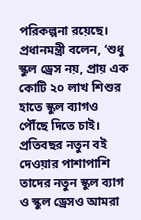পরিকল্পনা রয়েছে।
প্রধানমন্ত্রী বলেন, ‘শুধু স্কুল ড্রেস নয়, প্রায় এক কোটি ২০ লাখ শিশুর হাতে স্কুল ব্যাগও পৌঁছে দিতে চাই। প্রতিবছর নতুন বই দেওয়ার পাশাপাশি তাদের নতুন স্কুল ব্যাগ ও স্কুল ড্রেসও আমরা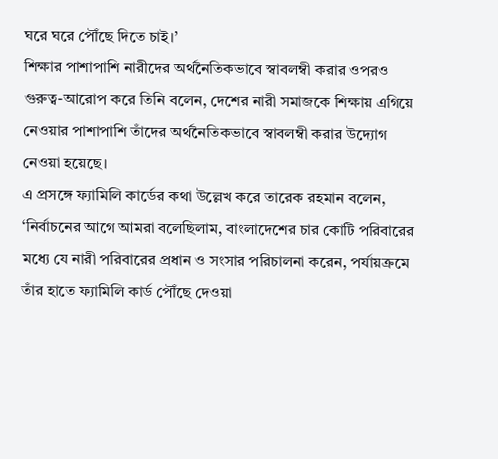ঘরে ঘরে পৌঁছে দিতে চাই।’
শিক্ষার পাশাপাশি নারীদের অর্থনৈতিকভাবে স্বাবলম্বী করার ওপরও গুরুত্ব-আরোপ করে তিনি বলেন, দেশের নারী সমাজকে শিক্ষায় এগিয়ে নেওয়ার পাশাপাশি তাঁদের অর্থনৈতিকভাবে স্বাবলম্বী করার উদ্যোগ নেওয়া হয়েছে।
এ প্রসঙ্গে ফ্যামিলি কার্ডের কথা উল্লেখ করে তারেক রহমান বলেন, ‘নির্বাচনের আগে আমরা বলেছিলাম, বাংলাদেশের চার কোটি পরিবারের মধ্যে যে নারী পরিবারের প্রধান ও সংসার পরিচালনা করেন, পর্যায়ক্রমে তাঁর হাতে ফ্যামিলি কার্ড পৌঁছে দেওয়া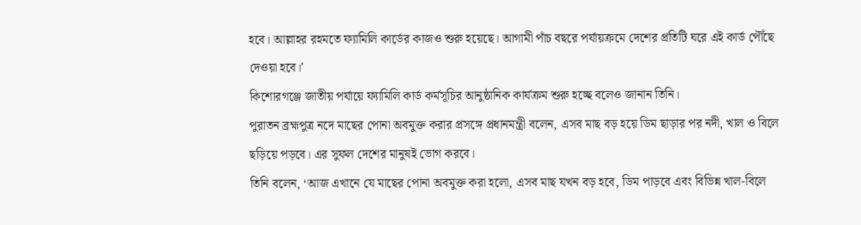হবে। আল্লাহর রহমতে ফ্যামিলি কার্ডের কাজও শুরু হয়েছে। আগামী পাঁচ বছরে পর্যায়ক্রমে দেশের প্রতিটি ঘরে এই কার্ড পৌঁছে দেওয়া হবে।’
কিশোরগঞ্জে জাতীয় পর্যায়ে ফ্যামিলি কার্ড কর্মসূচির আনুষ্ঠানিক কার্যক্রম শুরু হচ্ছে বলেও জানান তিনি।
পুরাতন ব্রহ্মপুত্র নদে মাছের পোনা অবমুক্ত করার প্রসঙ্গে প্রধানমন্ত্রী বলেন, এসব মাছ বড় হয়ে ডিম ছাড়ার পর নদী, খাল ও বিলে ছড়িয়ে পড়বে। এর সুফল দেশের মানুষই ভোগ করবে।
তিনি বলেন, ‘আজ এখানে যে মাছের পোনা অবমুক্ত করা হলো, এসব মাছ যখন বড় হবে, ডিম পাড়বে এবং বিভিন্ন খাল-বিলে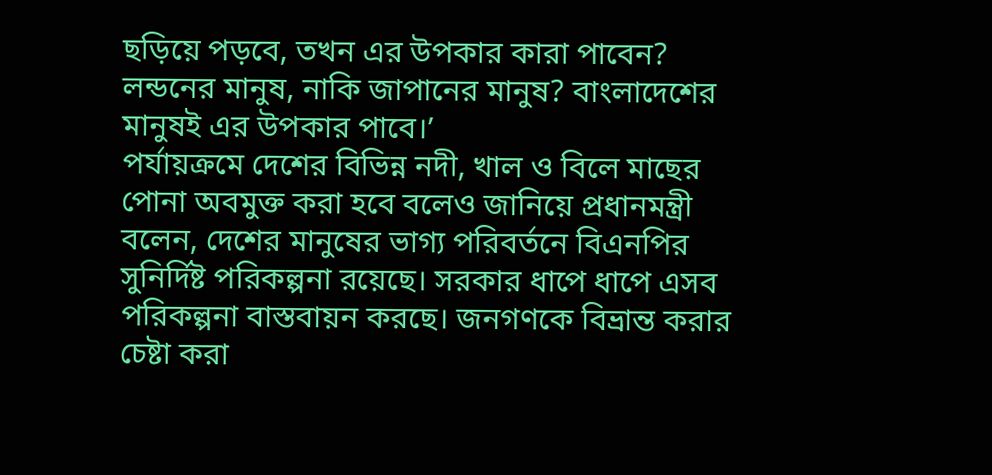ছড়িয়ে পড়বে, তখন এর উপকার কারা পাবেন? লন্ডনের মানুষ, নাকি জাপানের মানুষ? বাংলাদেশের মানুষই এর উপকার পাবে।’
পর্যায়ক্রমে দেশের বিভিন্ন নদী, খাল ও বিলে মাছের পোনা অবমুক্ত করা হবে বলেও জানিয়ে প্রধানমন্ত্রী বলেন, দেশের মানুষের ভাগ্য পরিবর্তনে বিএনপির সুনির্দিষ্ট পরিকল্পনা রয়েছে। সরকার ধাপে ধাপে এসব পরিকল্পনা বাস্তবায়ন করছে। জনগণকে বিভ্রান্ত করার চেষ্টা করা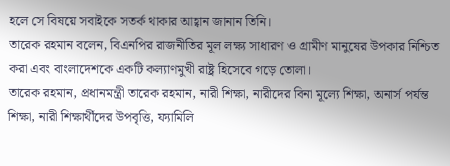হলে সে বিষয়ে সবাইকে সতর্ক থাকার আহ্বান জানান তিনি।
তারেক রহমান বলেন, বিএনপির রাজনীতির মূল লক্ষ্য সাধারণ ও গ্রামীণ মানুষের উপকার নিশ্চিত করা এবং বাংলাদেশকে একটি কল্যাণমুখী রাষ্ট্র হিসেবে গড়ে তোলা।
তারেক রহমান, প্রধানমন্ত্রী তারেক রহমান, নারী শিক্ষা, নারীদের বিনা মূল্যে শিক্ষা, অনার্স পর্যন্ত শিক্ষা, নারী শিক্ষার্থীদের উপবৃত্তি, ফ্যামিলি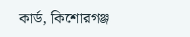কার্ড, কিশোরগঞ্জ